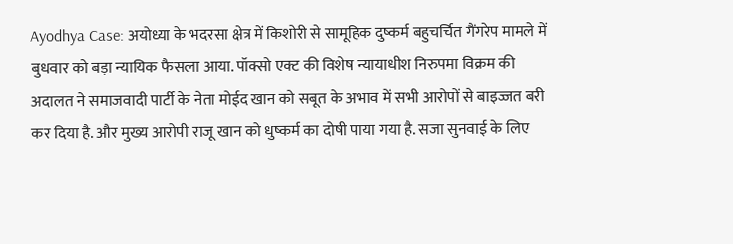Ayodhya Case: अयोध्या के भदरसा क्षेत्र में किशोरी से सामूहिक दुष्कर्म बहुचर्चित गैंगरेप मामले में बुधवार को बड़ा न्यायिक फैसला आया. पॉक्सो एक्ट की विशेष न्यायाधीश निरुपमा विक्रम की अदालत ने समाजवादी पार्टी के नेता मोईद खान को सबूत के अभाव में सभी आरोपों से बाइज्जत बरी कर दिया है. और मुख्य आरोपी राजू खान को धुष्कर्म का दोषी पाया गया है. सजा सुनवाई के लिए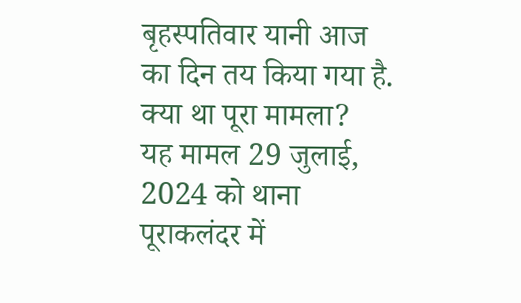बृहस्पतिवार यानी आज का दिन तय किया गया है.
क्या था पूरा मामला?
यह मामल 29 जुलाई, 2024 को थाना पूराकलंदर में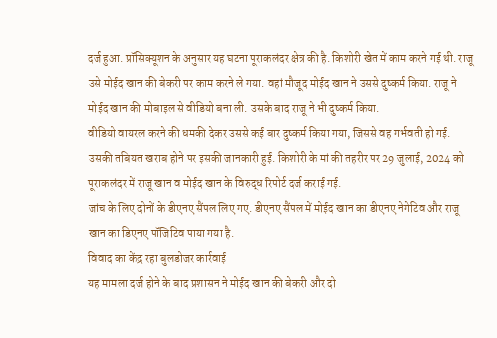दर्ज हुआ. प्रॉसिक्यूशन के अनुसार यह घटना पूराकलंदर क्षेत्र की है. किशोरी खेत में काम करने गई थी. राजू उसे मोईद खान की बेकरी पर काम करने ले गया. वहां मौजूद मोईद खान ने उससे दुष्कर्म किया. राजू ने मोईद खान की मोबाइल से वीडियो बना ली. उसके बाद राजू ने भी दुष्कर्म किया.
वीडियो वायरल करने की धमकी देकर उससे कई बार दुष्कर्म किया गया, जिससे वह गर्भवती हो गई. उसकी तबियत खराब होने पर इसकी जानकारी हुई. किशोरी के मां की तहरीर पर 29 जुलाई, 2024 को पूराकलंदर में राजू खान व मोईद खान के विरुद्ध रिपोर्ट दर्ज कराई गई.
जांच के लिए दोनों के डीएनए सैंपल लिए गए. डीएनए सैंपल में मोईद खान का डीएनए नेगेटिव और राजू खान का डिएनए पॉजिटिव पाया गया है.
विवाद का केंद्र रहा बुलडोजर कार्रवाई
यह मामला दर्ज होने के बाद प्रशासन ने मोईद खान की बेकरी और दो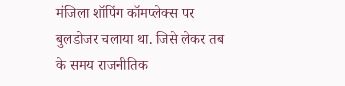मंजिला शॉपिंग कॉमप्लेक्स पर बुलडोजर चलाया था. जिसे लेकर तब के समय राजनीतिक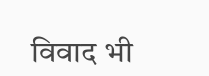विवाद भी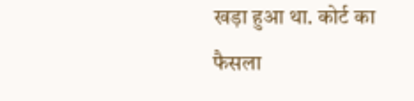खड़ा हुआ था. कोर्ट का फैसला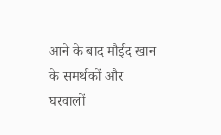आने के बाद मौईद खान के समर्थकों और घरवालों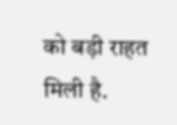को बड़ी राहत मिली है.